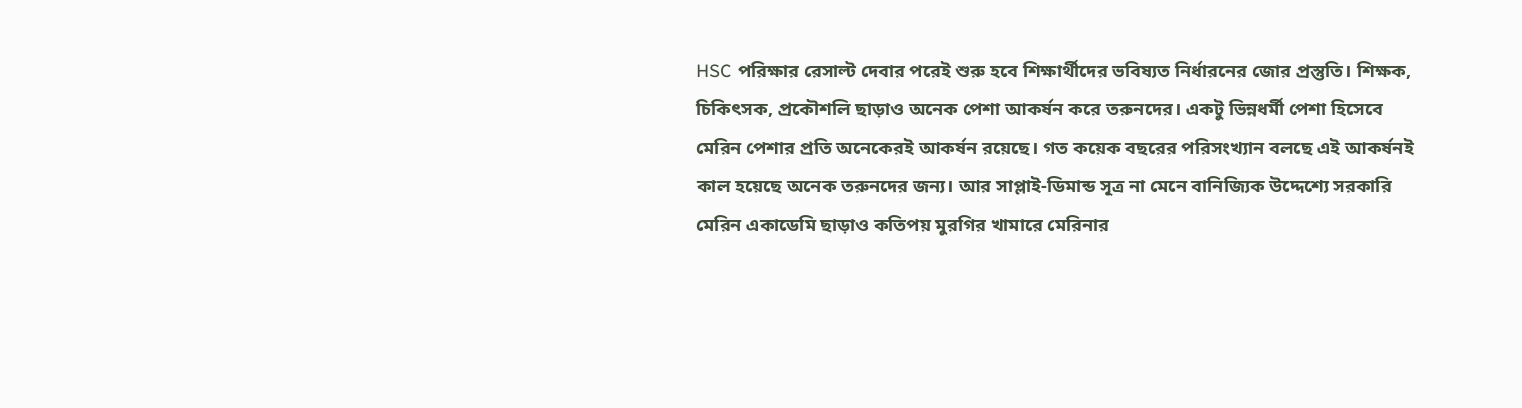HSC পরিক্ষার রেসাল্ট দেবার পরেই শুরু হবে শিক্ষার্থীদের ভবিষ্যত নির্ধারনের জোর প্রস্তুতি। শিক্ষক, চিকিৎসক, প্রকৌশলি ছাড়াও অনেক পেশা আকর্ষন করে তরুনদের। একটু ভিন্নধর্মী পেশা হিসেবে মেরিন পেশার প্রতি অনেকেরই আকর্ষন রয়েছে। গত কয়েক বছরের পরিসংখ্যান বলছে এই আকর্ষনই কাল হয়েছে অনেক তরুনদের জন্য। আর সাপ্লাই-ডিমান্ড সূত্র না মেনে বানিজ্যিক উদ্দেশ্যে সরকারি মেরিন একাডেমি ছাড়াও কতিপয় মুরগির খামারে মেরিনার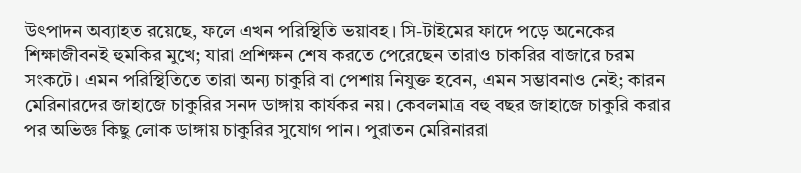উৎপাদন অব্যাহত রয়েছে, ফলে এখন পরিস্থিতি ভয়াবহ। সি-টাইমের ফাদে পড়ে অনেকের শিক্ষাজীবনই হুমকির মুখে; যারা প্রশিক্ষন শেষ করতে পেরেছেন তারাও চাকরির বাজারে চরম সংকটে। এমন পরিস্থিতিতে তারা অন্য চাকুরি বা পেশায় নিযুক্ত হবেন, এমন সম্ভাবনাও নেই; কারন মেরিনারদের জাহাজে চাকুরির সনদ ডাঙ্গায় কার্যকর নয়। কেবলমাত্র বহু বছর জাহাজে চাকুরি করার পর অভিজ্ঞ কিছু লোক ডাঙ্গায় চাকুরির সুযোগ পান। পুরাতন মেরিনাররা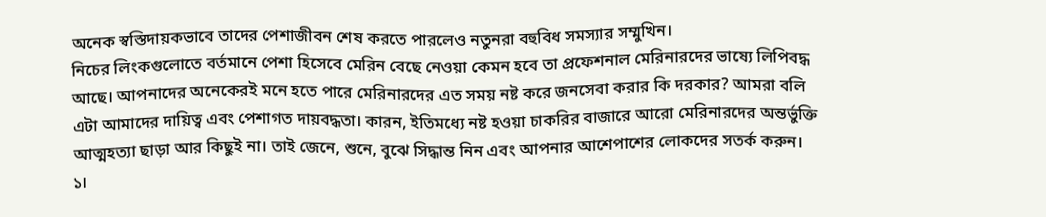অনেক স্বস্তিদায়কভাবে তাদের পেশাজীবন শেষ করতে পারলেও নতুনরা বহুবিধ সমস্যার সম্মুখিন।
নিচের লিংকগুলোতে বর্তমানে পেশা হিসেবে মেরিন বেছে নেওয়া কেমন হবে তা প্রফেশনাল মেরিনারদের ভাষ্যে লিপিবদ্ধ আছে। আপনাদের অনেকেরই মনে হতে পারে মেরিনারদের এত সময় নষ্ট করে জনসেবা করার কি দরকার? আমরা বলি এটা আমাদের দায়িত্ব এবং পেশাগত দায়বদ্ধতা। কারন, ইতিমধ্যে নষ্ট হওয়া চাকরির বাজারে আরো মেরিনারদের অন্তর্ভুক্তি আত্মহত্যা ছাড়া আর কিছুই না। তাই জেনে, শুনে, বুঝে সিদ্ধান্ত নিন এবং আপনার আশেপাশের লোকদের সতর্ক করুন।
১।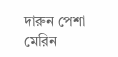দারুন পেশা মেরিন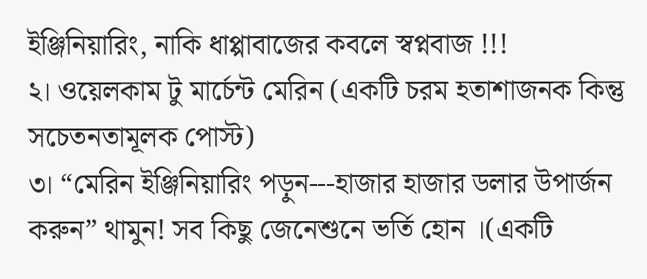ইঞ্জিনিয়ারিং, নাকি ধাপ্পাবাজের কবলে স্বপ্নবাজ !!!
২। ওয়েলকাম টু মার্চেন্ট মেরিন (একটি চরম হতাশাজনক কিন্তু সচেতনতামূলক পোস্ট)
৩। “মেরিন ইঞ্জিনিয়ারিং পড়ুন---হাজার হাজার ডলার উপার্জন করুন” থামুন! সব কিছু জেনেশুনে ভর্তি হোন ।(একটি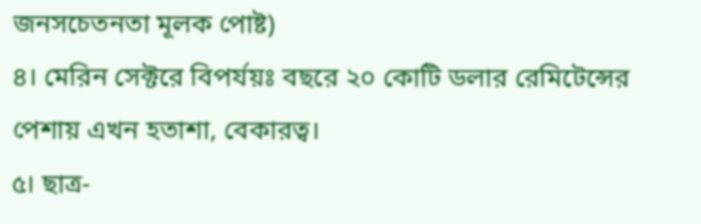জনসচেতনতা মূলক পোষ্ট)
৪। মেরিন সেক্টরে বিপর্যয়ঃ বছরে ২০ কোটি ডলার রেমিটেন্সের পেশায় এখন হতাশা, বেকারত্ব।
৫। ছাত্র-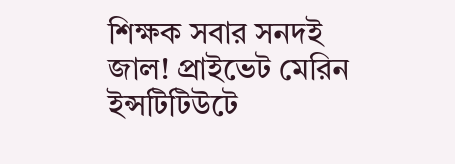শিক্ষক সবার সনদই জাল! প্রাইভেট মেরিন ইন্সটিটিউটে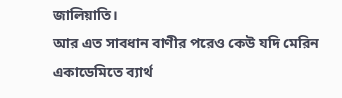জালিয়াতি।
আর এত সাবধান বাণীর পরেও কেউ যদি মেরিন একাডেমিতে ব্যার্থ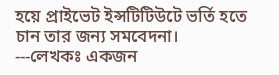হয়ে প্রাইভেট ইন্সটিটিউটে ভর্তি হতে চান তার জন্য সমবেদনা।
---লেখকঃ একজন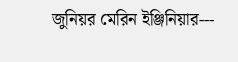জুনিয়র মেরিন ইঞ্জিনিয়ার---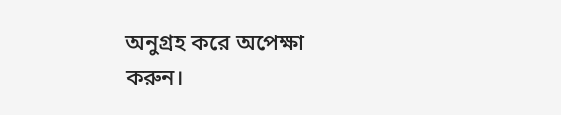অনুগ্রহ করে অপেক্ষা করুন।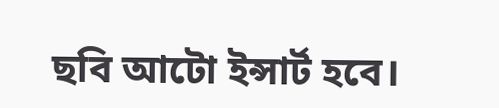ছবি আটো ইন্সার্ট হবে।